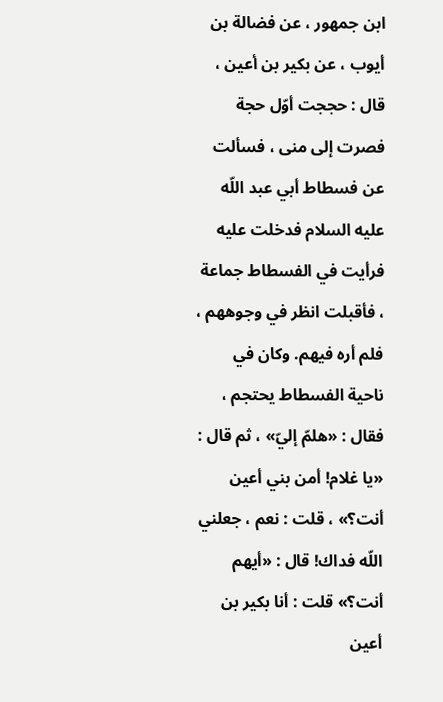ابن جمهور ، عن فضالة بن أيوب ، عن بكير بن أعين ، قال : حججت أوّل حجة فصرت إلى منى ، فسألت عن فسطاط أبي عبد اللّه عليه السلام فدخلت عليه فرأيت في الفسطاط جماعة ، فأقبلت انظر في وجوههم ، فلم أره فيهم. وكان في ناحية الفسطاط يحتجم ، فقال : «هلمّ إليّ» ، ثم قال : «يا غلام! أمن بني أعين أنت؟» ، قلت : نعم ، جعلني اللّه فداك! قال : «أيهم أنت؟» قلت : أنا بكير بن أعين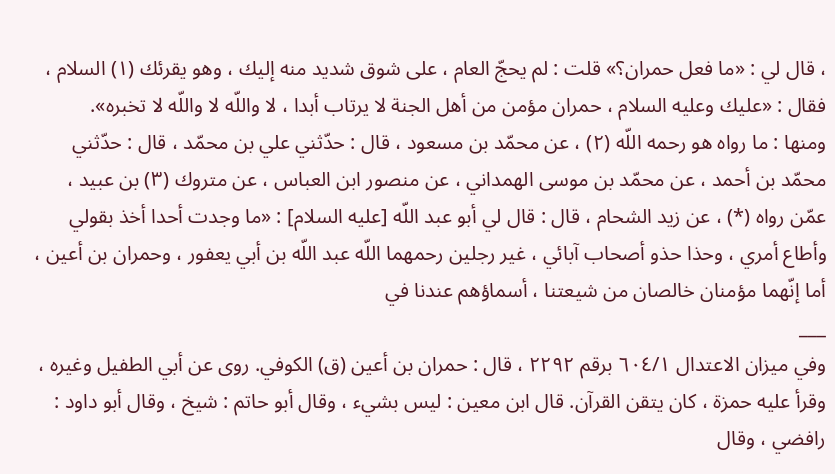، قال لي : «ما فعل حمران؟» قلت : لم يحجّ العام ، على شوق شديد منه إليك ، وهو يقرئك (١) السلام ، فقال : «عليك وعليه السلام ، حمران مؤمن من أهل الجنة لا يرتاب أبدا ، لا واللّه لا واللّه لا تخبره».
ومنها : ما رواه هو رحمه اللّه (٢) ، عن محمّد بن مسعود ، قال : حدّثني علي بن محمّد ، قال : حدّثني محمّد بن أحمد ، عن محمّد بن موسى الهمداني ، عن منصور ابن العباس ، عن متروك (٣) بن عبيد ، عمّن رواه (*) ، عن زيد الشحام ، قال : قال لي أبو عبد اللّه [عليه السلام] : «ما وجدت أحدا أخذ بقولي وأطاع أمري ، وحذا حذو أصحاب آبائي ، غير رجلين رحمهما اللّه عبد اللّه بن أبي يعفور ، وحمران بن أعين ، أما إنّهما مؤمنان خالصان من شيعتنا ، أسماؤهم عندنا في
___
وفي ميزان الاعتدال ٦٠٤/١ برقم ٢٢٩٢ ، قال : حمران بن أعين (ق) الكوفي. روى عن أبي الطفيل وغيره ، وقرأ عليه حمزة ، كان يتقن القرآن. قال ابن معين : ليس بشيء ، وقال أبو حاتم : شيخ ، وقال أبو داود : رافضي ، وقال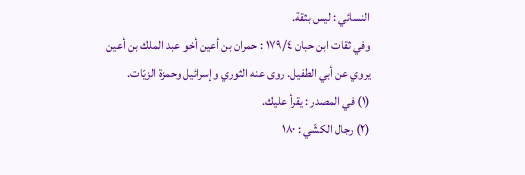النسائي : ليس بثقة.
وفي ثقات ابن حبان ١٧٩/٤ : حمران بن أعين أخو عبد الملك بن أعين يروي عن أبي الطفيل. روى عنه الثوري وإسرائيل وحمزة الزيّات.
(١) في المصدر : يقرأ عليك.
(٢) رجال الكشّي : ١٨٠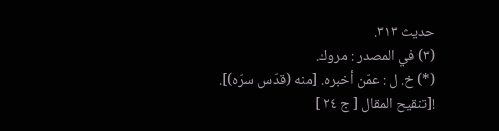حديث ٣١٣.
(٣) في المصدر : مروك.
(*) خ. ل : عمّن أخبره. [منه (قدّس سرّه)].
![تنقيح المقال [ ج ٢٤ ]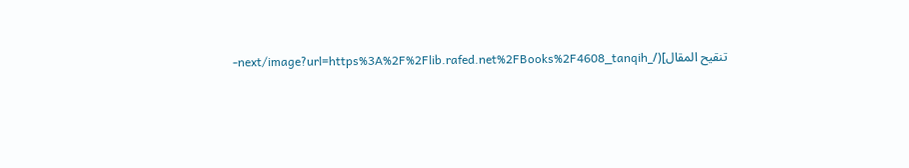تنقيح المقال](/_next/image?url=https%3A%2F%2Flib.rafed.net%2FBooks%2F4608_tanqih-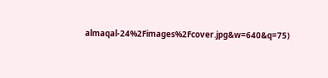almaqal-24%2Fimages%2Fcover.jpg&w=640&q=75)